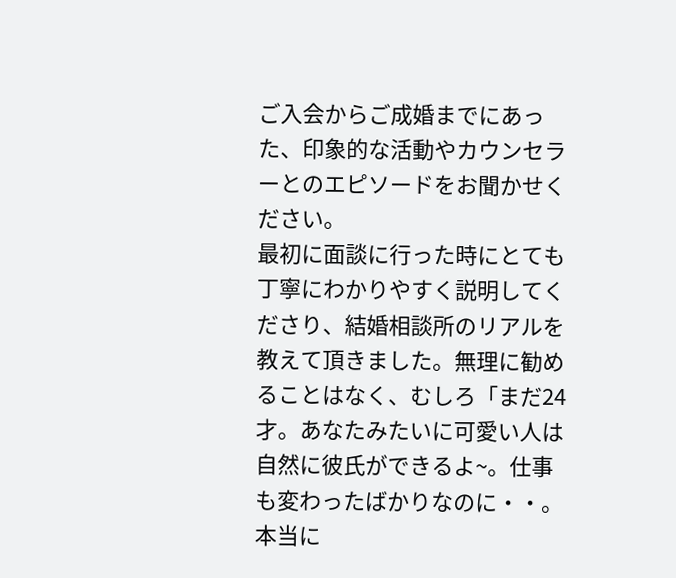ご入会からご成婚までにあった、印象的な活動やカウンセラーとのエピソードをお聞かせください。
最初に面談に行った時にとても丁寧にわかりやすく説明してくださり、結婚相談所のリアルを教えて頂きました。無理に勧めることはなく、むしろ「まだ24才。あなたみたいに可愛い人は自然に彼氏ができるよ~。仕事も変わったばかりなのに・・。本当に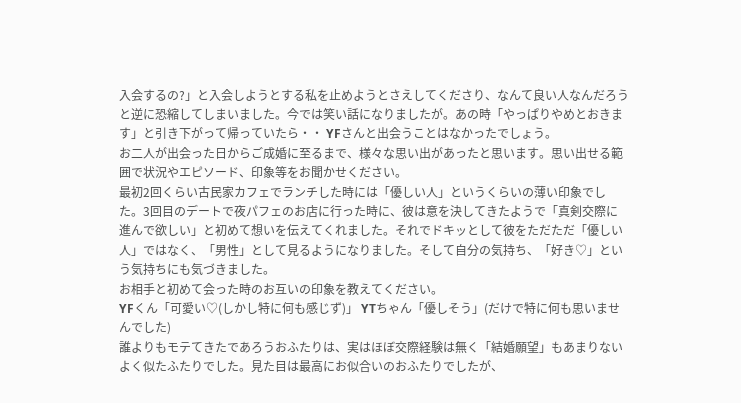入会するの?」と入会しようとする私を止めようとさえしてくださり、なんて良い人なんだろうと逆に恐縮してしまいました。今では笑い話になりましたが。あの時「やっぱりやめとおきます」と引き下がって帰っていたら・・ YFさんと出会うことはなかったでしょう。
お二人が出会った日からご成婚に至るまで、様々な思い出があったと思います。思い出せる範囲で状況やエピソード、印象等をお聞かせください。
最初2回くらい古民家カフェでランチした時には「優しい人」というくらいの薄い印象でした。3回目のデートで夜パフェのお店に行った時に、彼は意を決してきたようで「真剣交際に進んで欲しい」と初めて想いを伝えてくれました。それでドキッとして彼をただただ「優しい人」ではなく、「男性」として見るようになりました。そして自分の気持ち、「好き♡」という気持ちにも気づきました。
お相手と初めて会った時のお互いの印象を教えてください。
YFくん「可愛い♡(しかし特に何も感じず)」 YTちゃん「優しそう」(だけで特に何も思いませんでした)
誰よりもモテてきたであろうおふたりは、実はほぼ交際経験は無く「結婚願望」もあまりないよく似たふたりでした。見た目は最高にお似合いのおふたりでしたが、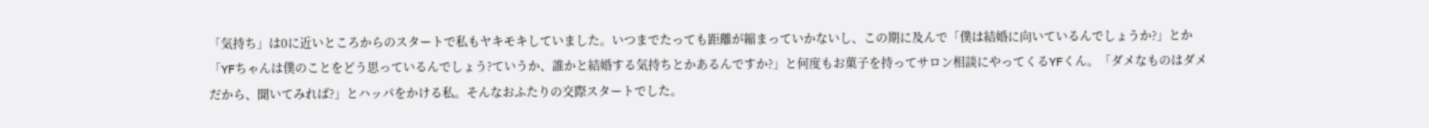「気持ち」は0に近いところからのスタートで私もヤキモキしていました。いつまでたっても距離が縮まっていかないし、この期に及んで「僕は結婚に向いているんでしょうか?」とか「YFちゃんは僕のことをどう思っているんでしょう?ていうか、誰かと結婚する気持ちとかあるんですか?」と何度もお菓子を持ってサロン相談にやってくるYFくん。「ダメなものはダメだから、聞いてみれば?」とハッパをかける私。そんなおふたりの交際スタートでした。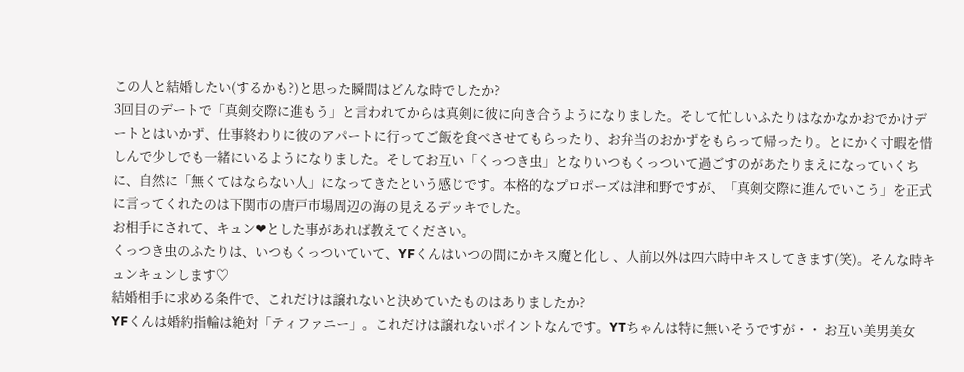この人と結婚したい(するかも?)と思った瞬間はどんな時でしたか?
3回目のデートで「真剣交際に進もう」と言われてからは真剣に彼に向き合うようになりました。そして忙しいふたりはなかなかおでかけデートとはいかず、仕事終わりに彼のアパートに行ってご飯を食べさせてもらったり、お弁当のおかずをもらって帰ったり。とにかく寸暇を惜しんで少しでも一緒にいるようになりました。そしてお互い「くっつき虫」となりいつもくっついて過ごすのがあたりまえになっていくちに、自然に「無くてはならない人」になってきたという感じです。本格的なプロポーズは津和野ですが、「真剣交際に進んでいこう」を正式に言ってくれたのは下関市の唐戸市場周辺の海の見えるデッキでした。
お相手にされて、キュン❤とした事があれば教えてください。
くっつき虫のふたりは、いつもくっついていて、YFくんはいつの間にかキス魔と化し 、人前以外は四六時中キスしてきます(笑)。そんな時キュンキュンします♡
結婚相手に求める条件で、これだけは譲れないと決めていたものはありましたか?
YFくんは婚約指輪は絶対「ティファニー」。これだけは譲れないポイントなんです。YTちゃんは特に無いそうですが・・ お互い美男美女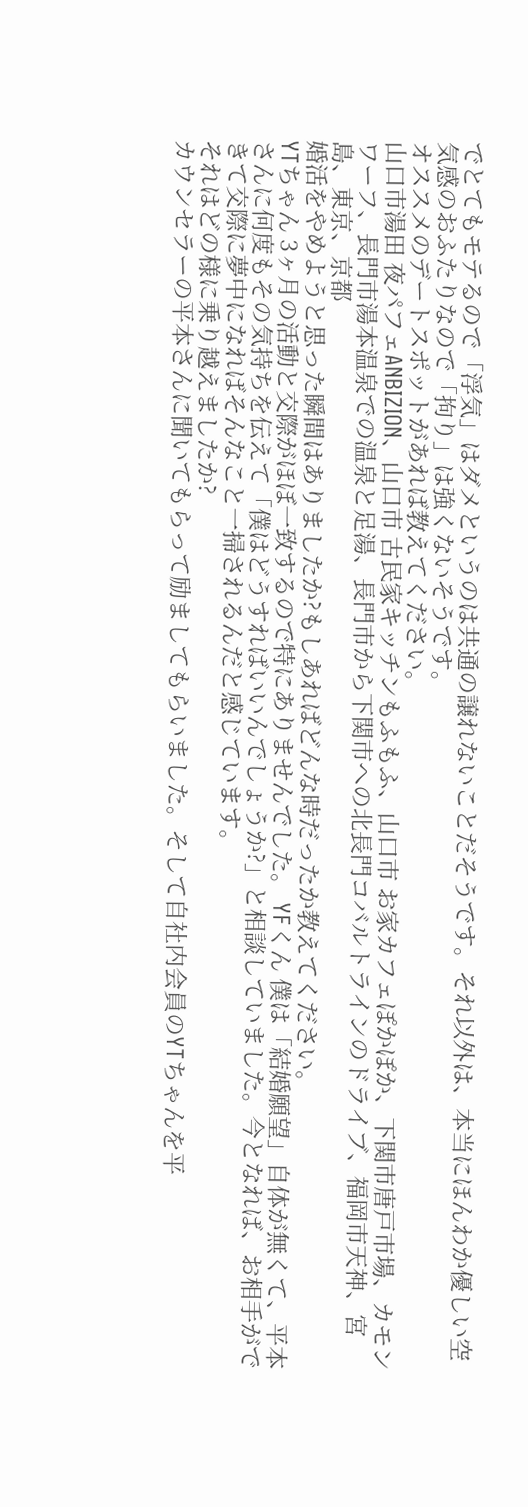でとてもモテるので「浮気」はダメというのは共通の譲れないことだそうです。それ以外は、本当にほんわか優しい空気感のおふたりなので「拘り」は強くないそうです。
オススメのデートスポットがあれば教えてください。
山口市湯田 夜パフェANBIZION、山口市 古民家キッチンもふもふ、山口市 お家カフェぽかぽか、下関市唐戸市場、カモンワーフ、長門市湯本温泉での温泉と足湯、長門市から下関市への北長門コバルトラインのドライブ、福岡市天神、宮島、東京、京都
婚活をやめようと思った瞬間はありましたか?もしあればどんな時だったか教えてください。
YTちゃん 3ヶ月の活動と交際がほぼ一致するので特にありませんでした。 YFくん 僕は「結婚願望」自体が無くて、平本さんに何度もその気持ちを伝えて「僕はどうすればいいんでしょうか?」と相談していました。今となれば、お相手ができて交際に夢中になればそんなこと一掃されるんだと感じています。
それはどの様に乗り越えましたか?
カウンセラーの平本さんに聞いてもらって励ましてもらいました。そして自社内会員のYTちゃんを平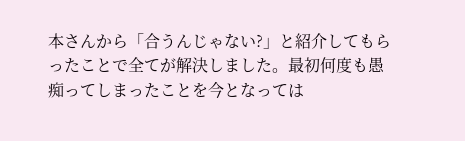本さんから「合うんじゃない?」と紹介してもらったことで全てが解決しました。最初何度も愚痴ってしまったことを今となっては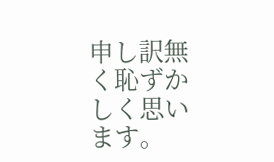申し訳無く恥ずかしく思います。